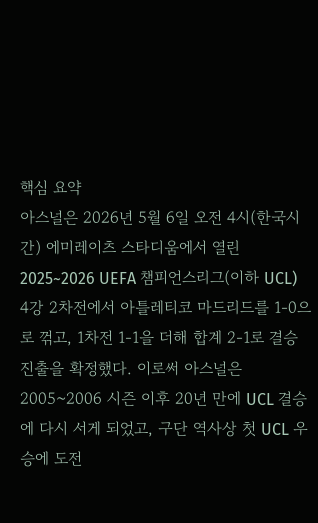핵심 요약
아스널은 2026년 5월 6일 오전 4시(한국시간) 에미레이츠 스타디움에서 열린 2025~2026 UEFA 챔피언스리그(이하 UCL) 4강 2차전에서 아틀레티코 마드리드를 1-0으로 꺾고, 1차전 1-1을 더해 합계 2-1로 결승 진출을 확정했다. 이로써 아스널은 2005~2006 시즌 이후 20년 만에 UCL 결승에 다시 서게 되었고, 구단 역사상 첫 UCL 우승에 도전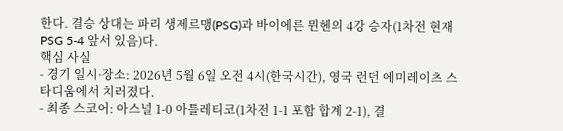한다. 결승 상대는 파리 생제르맹(PSG)과 바이에른 뮌헨의 4강 승자(1차전 현재 PSG 5-4 앞서 있음)다.
핵심 사실
- 경기 일시·장소: 2026년 5월 6일 오전 4시(한국시간), 영국 런던 에미레이츠 스타디움에서 치러졌다.
- 최종 스코어: 아스널 1-0 아틀레티코(1차전 1-1 포함 합계 2-1), 결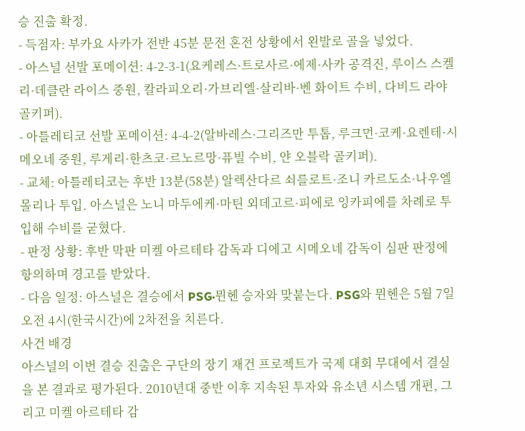승 진출 확정.
- 득점자: 부카요 사카가 전반 45분 문전 혼전 상황에서 왼발로 골을 넣었다.
- 아스널 선발 포메이션: 4-2-3-1(요케레스·트로사르·에제·사카 공격진, 루이스 스켈리·데클란 라이스 중원, 칼라피오리·가브리엘·살리바·벤 화이트 수비, 다비드 라야 골키퍼).
- 아틀레티코 선발 포메이션: 4-4-2(알바레스·그리즈만 투톱, 루크먼·코케·요렌테·시메오네 중원, 루게리·한츠코·르노르망·퓨빌 수비, 얀 오블락 골키퍼).
- 교체: 아틀레티코는 후반 13분(58분) 알렉산다르 쇠를로트·조니 카르도소·나우엘 몰리나 투입. 아스널은 노니 마두에케·마틴 외데고르·피에로 잉카피에를 차례로 투입해 수비를 굳혔다.
- 판정 상황: 후반 막판 미켈 아르테타 감독과 디에고 시메오네 감독이 심판 판정에 항의하며 경고를 받았다.
- 다음 일정: 아스널은 결승에서 PSG·뮌헨 승자와 맞붙는다. PSG와 뮌헨은 5월 7일 오전 4시(한국시간)에 2차전을 치른다.
사건 배경
아스널의 이번 결승 진출은 구단의 장기 재건 프로젝트가 국제 대회 무대에서 결실을 본 결과로 평가된다. 2010년대 중반 이후 지속된 투자와 유소년 시스템 개편, 그리고 미켈 아르테타 감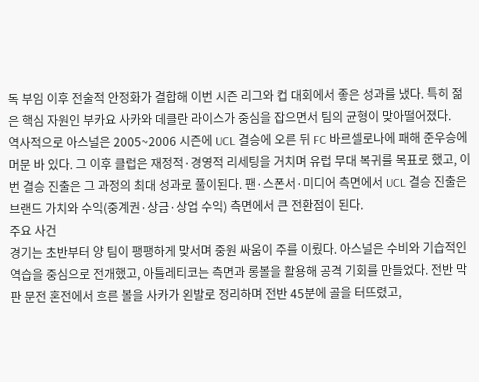독 부임 이후 전술적 안정화가 결합해 이번 시즌 리그와 컵 대회에서 좋은 성과를 냈다. 특히 젊은 핵심 자원인 부카요 사카와 데클란 라이스가 중심을 잡으면서 팀의 균형이 맞아떨어졌다.
역사적으로 아스널은 2005~2006 시즌에 UCL 결승에 오른 뒤 FC 바르셀로나에 패해 준우승에 머문 바 있다. 그 이후 클럽은 재정적·경영적 리세팅을 거치며 유럽 무대 복귀를 목표로 했고, 이번 결승 진출은 그 과정의 최대 성과로 풀이된다. 팬·스폰서·미디어 측면에서 UCL 결승 진출은 브랜드 가치와 수익(중계권·상금·상업 수익) 측면에서 큰 전환점이 된다.
주요 사건
경기는 초반부터 양 팀이 팽팽하게 맞서며 중원 싸움이 주를 이뤘다. 아스널은 수비와 기습적인 역습을 중심으로 전개했고, 아틀레티코는 측면과 롱볼을 활용해 공격 기회를 만들었다. 전반 막판 문전 혼전에서 흐른 볼을 사카가 왼발로 정리하며 전반 45분에 골을 터뜨렸고,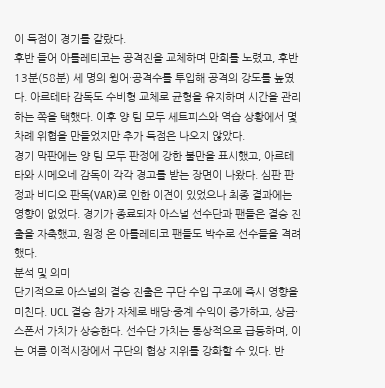이 득점이 경기를 갈랐다.
후반 들어 아틀레티코는 공격진을 교체하며 만회를 노렸고, 후반 13분(58분) 세 명의 윙어·공격수를 투입해 공격의 강도를 높였다. 아르테타 감독도 수비형 교체로 균형을 유지하며 시간을 관리하는 쪽을 택했다. 이후 양 팀 모두 세트피스와 역습 상황에서 몇 차례 위협을 만들었지만 추가 득점은 나오지 않았다.
경기 막판에는 양 팀 모두 판정에 강한 불만을 표시했고, 아르테타와 시메오네 감독이 각각 경고를 받는 장면이 나왔다. 심판 판정과 비디오 판독(VAR)로 인한 이견이 있었으나 최종 결과에는 영향이 없었다. 경기가 종료되자 아스널 선수단과 팬들은 결승 진출을 자축했고, 원정 온 아틀레티코 팬들도 박수로 선수들을 격려했다.
분석 및 의미
단기적으로 아스널의 결승 진출은 구단 수입 구조에 즉시 영향을 미친다. UCL 결승 참가 자체로 배당·중계 수익이 증가하고, 상금·스폰서 가치가 상승한다. 선수단 가치는 통상적으로 급등하며, 이는 여름 이적시장에서 구단의 협상 지위를 강화할 수 있다. 반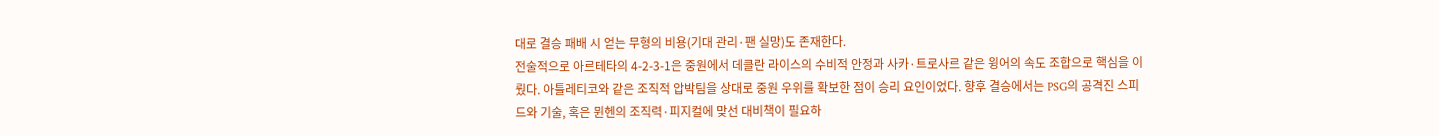대로 결승 패배 시 얻는 무형의 비용(기대 관리·팬 실망)도 존재한다.
전술적으로 아르테타의 4-2-3-1은 중원에서 데클란 라이스의 수비적 안정과 사카·트로사르 같은 윙어의 속도 조합으로 핵심을 이뤘다. 아틀레티코와 같은 조직적 압박팀을 상대로 중원 우위를 확보한 점이 승리 요인이었다. 향후 결승에서는 PSG의 공격진 스피드와 기술, 혹은 뮌헨의 조직력·피지컬에 맞선 대비책이 필요하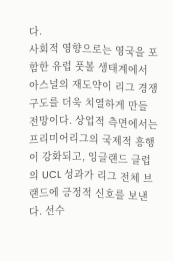다.
사회적 영향으로는 영국을 포함한 유럽 풋볼 생태계에서 아스널의 재도약이 리그 경쟁 구도를 더욱 치열하게 만들 전망이다. 상업적 측면에서는 프리미어리그의 국제적 흥행이 강화되고, 잉글랜드 클럽의 UCL 성과가 리그 전체 브랜드에 긍정적 신호를 보낸다. 선수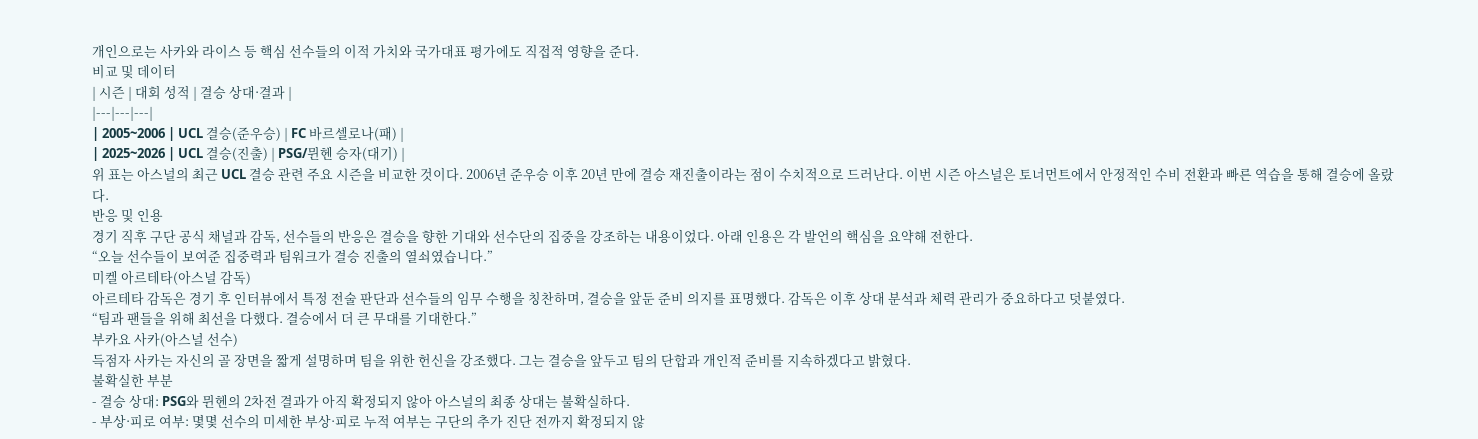개인으로는 사카와 라이스 등 핵심 선수들의 이적 가치와 국가대표 평가에도 직접적 영향을 준다.
비교 및 데이터
| 시즌 | 대회 성적 | 결승 상대·결과 |
|---|---|---|
| 2005~2006 | UCL 결승(준우승) | FC 바르셀로나(패) |
| 2025~2026 | UCL 결승(진출) | PSG/뮌헨 승자(대기) |
위 표는 아스널의 최근 UCL 결승 관련 주요 시즌을 비교한 것이다. 2006년 준우승 이후 20년 만에 결승 재진출이라는 점이 수치적으로 드러난다. 이번 시즌 아스널은 토너먼트에서 안정적인 수비 전환과 빠른 역습을 통해 결승에 올랐다.
반응 및 인용
경기 직후 구단 공식 채널과 감독, 선수들의 반응은 결승을 향한 기대와 선수단의 집중을 강조하는 내용이었다. 아래 인용은 각 발언의 핵심을 요약해 전한다.
“오늘 선수들이 보여준 집중력과 팀워크가 결승 진출의 열쇠였습니다.”
미켈 아르테타(아스널 감독)
아르테타 감독은 경기 후 인터뷰에서 특정 전술 판단과 선수들의 임무 수행을 칭찬하며, 결승을 앞둔 준비 의지를 표명했다. 감독은 이후 상대 분석과 체력 관리가 중요하다고 덧붙였다.
“팀과 팬들을 위해 최선을 다했다. 결승에서 더 큰 무대를 기대한다.”
부카요 사카(아스널 선수)
득점자 사카는 자신의 골 장면을 짧게 설명하며 팀을 위한 헌신을 강조했다. 그는 결승을 앞두고 팀의 단합과 개인적 준비를 지속하겠다고 밝혔다.
불확실한 부분
- 결승 상대: PSG와 뮌헨의 2차전 결과가 아직 확정되지 않아 아스널의 최종 상대는 불확실하다.
- 부상·피로 여부: 몇몇 선수의 미세한 부상·피로 누적 여부는 구단의 추가 진단 전까지 확정되지 않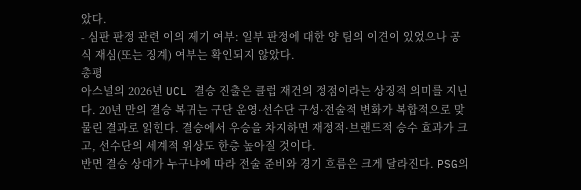았다.
- 심판 판정 관련 이의 제기 여부: 일부 판정에 대한 양 팀의 이견이 있었으나 공식 재심(또는 징계) 여부는 확인되지 않았다.
총평
아스널의 2026년 UCL 결승 진출은 클럽 재건의 정점이라는 상징적 의미를 지닌다. 20년 만의 결승 복귀는 구단 운영·선수단 구성·전술적 변화가 복합적으로 맞물린 결과로 읽힌다. 결승에서 우승을 차지하면 재정적·브랜드적 승수 효과가 크고, 선수단의 세계적 위상도 한층 높아질 것이다.
반면 결승 상대가 누구냐에 따라 전술 준비와 경기 흐름은 크게 달라진다. PSG의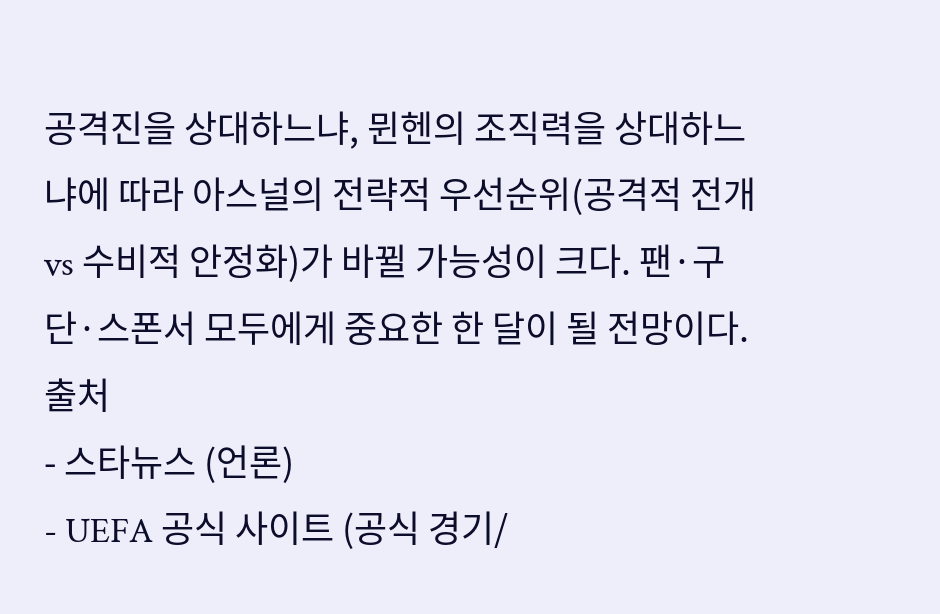공격진을 상대하느냐, 뮌헨의 조직력을 상대하느냐에 따라 아스널의 전략적 우선순위(공격적 전개 vs 수비적 안정화)가 바뀔 가능성이 크다. 팬·구단·스폰서 모두에게 중요한 한 달이 될 전망이다.
출처
- 스타뉴스 (언론)
- UEFA 공식 사이트 (공식 경기/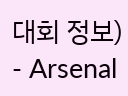대회 정보)
- Arsenal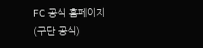FC 공식 홈페이지 (구단 공식)